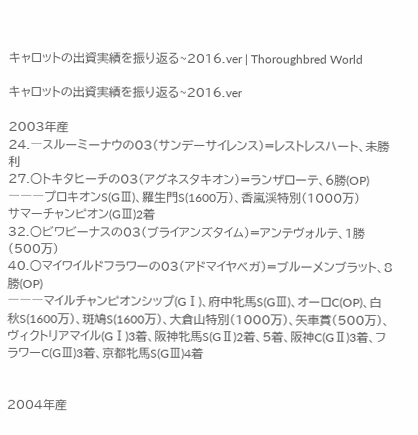キャロットの出資実績を振り返る~2016.ver | Thoroughbred World

キャロットの出資実績を振り返る~2016.ver

2003年産
24.―スルーミーナウの03(サンデーサイレンス)=レストレスハート、未勝利
27.○トキタヒーチの03(アグネスタキオン)=ランザローテ、6勝(OP)
―――プロキオンS(GⅢ)、羅生門S(1600万)、香嵐渓特別(1000万)
サマーチャンピオン(GⅢ)2着
32.○ビワビーナスの03(ブライアンズタイム)=アンテヴォルテ、1勝(500万)
40.○マイワイルドフラワーの03(アドマイヤベガ)=ブルーメンブラット、8勝(OP)
―――マイルチャンピオンシップ(GⅠ)、府中牝馬S(GⅢ)、オーロC(OP)、白秋S(1600万)、斑鳩S(1600万)、大倉山特別(1000万)、矢車賞(500万)、
ヴィクトリアマイル(GⅠ)3着、阪神牝馬S(GⅡ)2着、5着、阪神C(GⅡ)3着、フラワーC(GⅢ)3着、京都牝馬S(GⅢ)4着


2004年産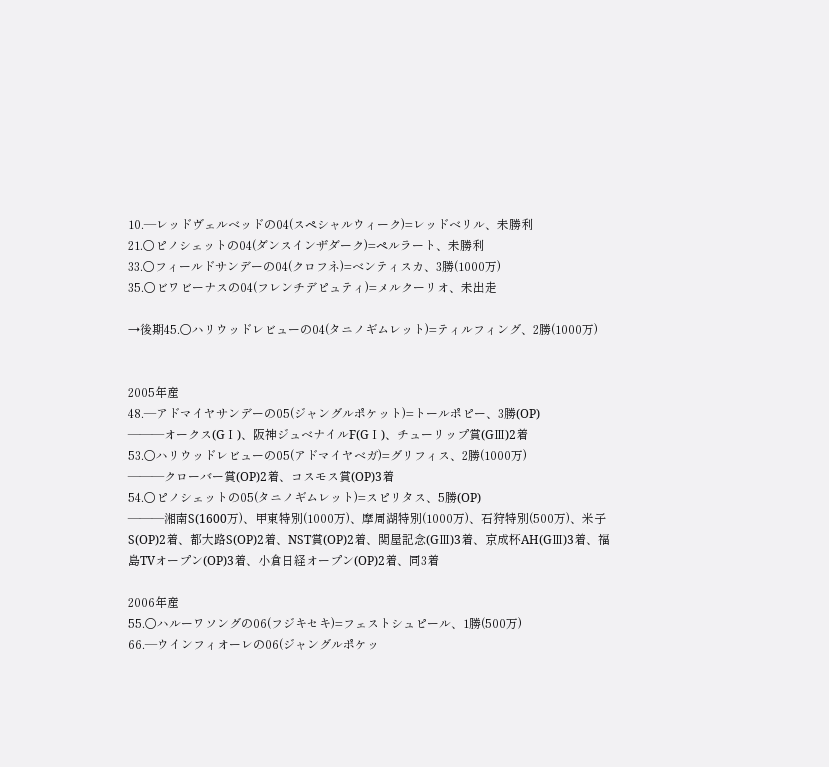10.―レッドヴェルベッドの04(スペシャルウィーク)=レッドベリル、未勝利
21.○ピノシェットの04(ダンスインザダーク)=ペルラート、未勝利
33.○フィールドサンデーの04(クロフネ)=ベンティスカ、3勝(1000万)
35.○ビワビーナスの04(フレンチデピュティ)=メルクーリオ、未出走

→後期45.○ハリウッドレビューの04(タニノギムレット)=ティルフィング、2勝(1000万)


2005年産
48.―アドマイヤサンデーの05(ジャングルポケット)=トールポピー、3勝(OP)
―――オークス(GⅠ)、阪神ジュベナイルF(GⅠ)、チューリップ賞(GⅢ)2着
53.○ハリウッドレビューの05(アドマイヤベガ)=グリフィス、2勝(1000万)
―――クローバー賞(OP)2着、コスモス賞(OP)3着
54.○ピノシェットの05(タニノギムレット)=スピリタス、5勝(OP)
―――湘南S(1600万)、甲東特別(1000万)、摩周湖特別(1000万)、石狩特別(500万)、米子S(OP)2着、都大路S(OP)2着、NST賞(OP)2着、関屋記念(GⅢ)3着、京成杯AH(GⅢ)3着、福島TVオープン(OP)3着、小倉日経オープン(OP)2着、同3着

2006年産
55.○ハルーワソングの06(フジキセキ)=フェストシュピール、1勝(500万)
66.―ウインフィオーレの06(ジャングルポケッ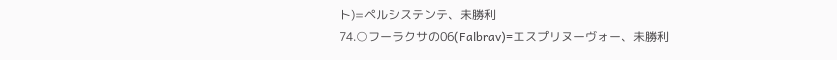ト)=ペルシステンテ、未勝利
74.○フーラクサの06(Falbrav)=エスプリヌーヴォー、未勝利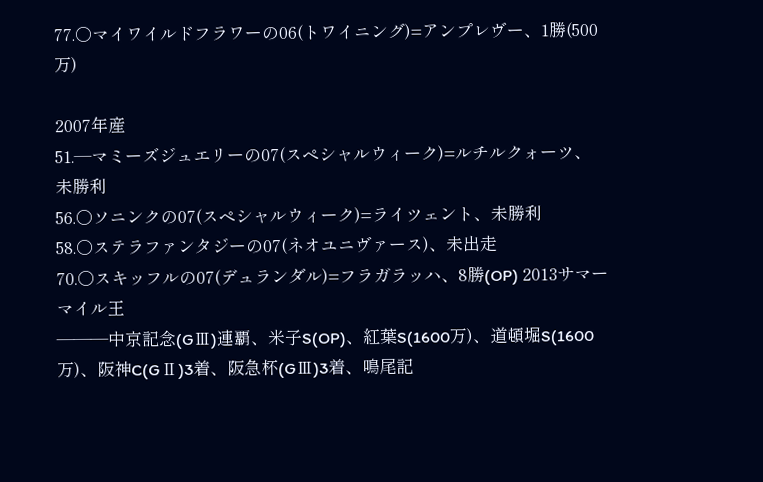77.○マイワイルドフラワーの06(トワイニング)=アンプレヴー、1勝(500万)

2007年産
51.―マミーズジュエリーの07(スペシャルウィーク)=ルチルクォーツ、未勝利
56.○ソニンクの07(スペシャルウィーク)=ライツェント、未勝利
58.○ステラファンタジーの07(ネオユニヴァース)、未出走
70.○スキッフルの07(デュランダル)=フラガラッハ、8勝(OP) 2013サマーマイル王
―――中京記念(GⅢ)連覇、米子S(OP)、紅葉S(1600万)、道頓堀S(1600万)、阪神C(GⅡ)3着、阪急杯(GⅢ)3着、鳴尾記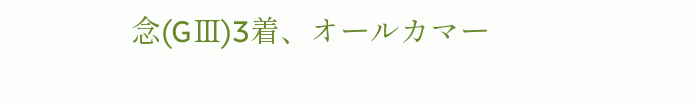念(GⅢ)3着、オールカマー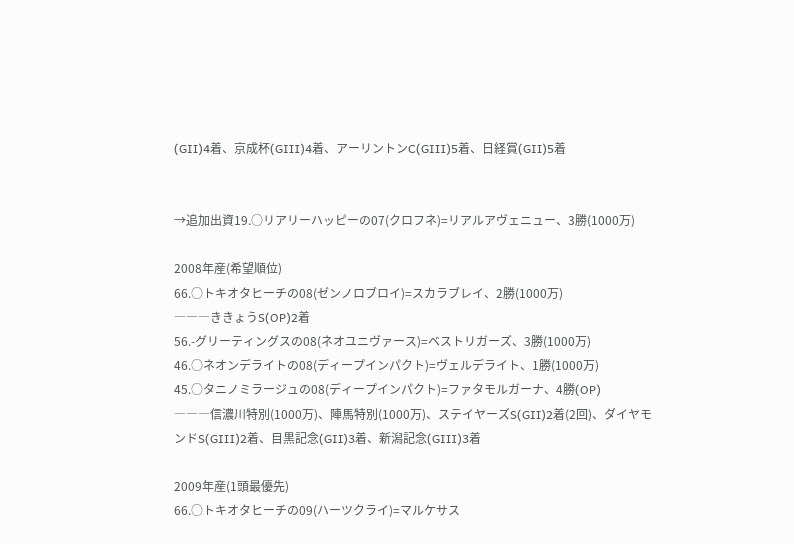(GⅡ)4着、京成杯(GⅢ)4着、アーリントンC(GⅢ)5着、日経賞(GⅡ)5着


→追加出資19.○リアリーハッピーの07(クロフネ)=リアルアヴェニュー、3勝(1000万)

2008年産(希望順位)
66.○トキオタヒーチの08(ゼンノロブロイ)=スカラブレイ、2勝(1000万)
―――ききょうS(OP)2着
56.-グリーティングスの08(ネオユニヴァース)=ベストリガーズ、3勝(1000万)
46.○ネオンデライトの08(ディープインパクト)=ヴェルデライト、1勝(1000万)
45.○タニノミラージュの08(ディープインパクト)=ファタモルガーナ、4勝(OP)
―――信濃川特別(1000万)、陣馬特別(1000万)、ステイヤーズS(GⅡ)2着(2回)、ダイヤモンドS(GⅢ)2着、目黒記念(GⅡ)3着、新潟記念(GⅢ)3着

2009年産(1頭最優先)
66.○トキオタヒーチの09(ハーツクライ)=マルケサス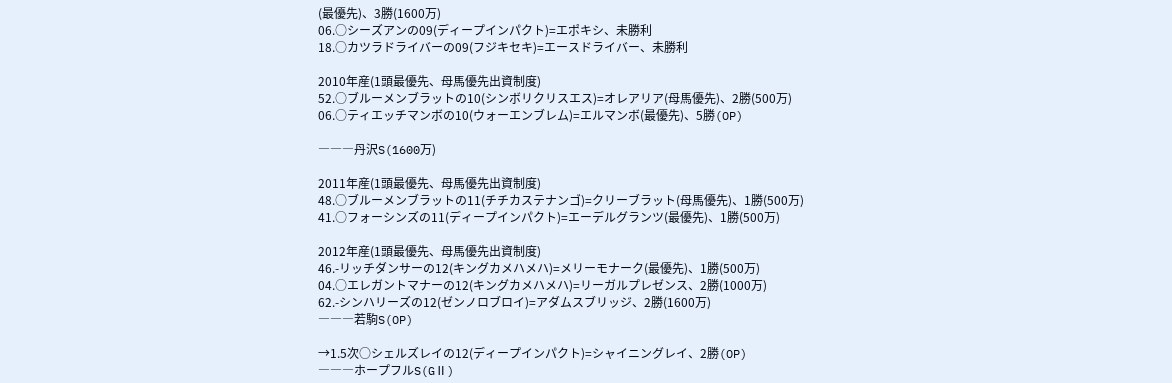(最優先)、3勝(1600万)
06.○シーズアンの09(ディープインパクト)=エポキシ、未勝利
18.○カツラドライバーの09(フジキセキ)=エースドライバー、未勝利

2010年産(1頭最優先、母馬優先出資制度)
52.○ブルーメンブラットの10(シンボリクリスエス)=オレアリア(母馬優先)、2勝(500万)
06.○ティエッチマンボの10(ウォーエンブレム)=エルマンボ(最優先)、5勝(OP)

―――丹沢S(1600万)

2011年産(1頭最優先、母馬優先出資制度)
48.○ブルーメンブラットの11(チチカステナンゴ)=クリーブラット(母馬優先)、1勝(500万)
41.○フォーシンズの11(ディープインパクト)=エーデルグランツ(最優先)、1勝(500万)

2012年産(1頭最優先、母馬優先出資制度)
46.-リッチダンサーの12(キングカメハメハ)=メリーモナーク(最優先)、1勝(500万)
04.○エレガントマナーの12(キングカメハメハ)=リーガルプレゼンス、2勝(1000万)
62.-シンハリーズの12(ゼンノロブロイ)=アダムスブリッジ、2勝(1600万)
―――若駒S(OP)

→1.5次○シェルズレイの12(ディープインパクト)=シャイニングレイ、2勝(OP)
―――ホープフルS(GⅡ)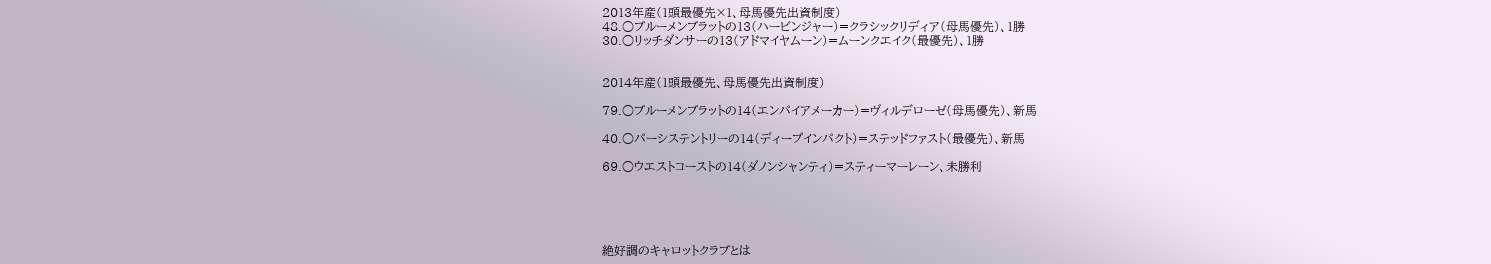2013年産(1頭最優先×1、母馬優先出資制度)
48.○ブルーメンブラットの13(ハービンジャー)=クラシックリディア(母馬優先)、1勝
30.○リッチダンサーの13(アドマイヤムーン)=ムーンクエイク(最優先)、1勝


2014年産(1頭最優先、母馬優先出資制度)

79.○ブルーメンブラットの14(エンパイアメーカー)=ヴィルデローゼ(母馬優先)、新馬

40.○パーシステントリーの14(ディープインパクト)=ステッドファスト(最優先)、新馬

69.○ウエストコーストの14(ダノンシャンティ)=スティーマーレーン、未勝利





絶好調のキャロットクラブとは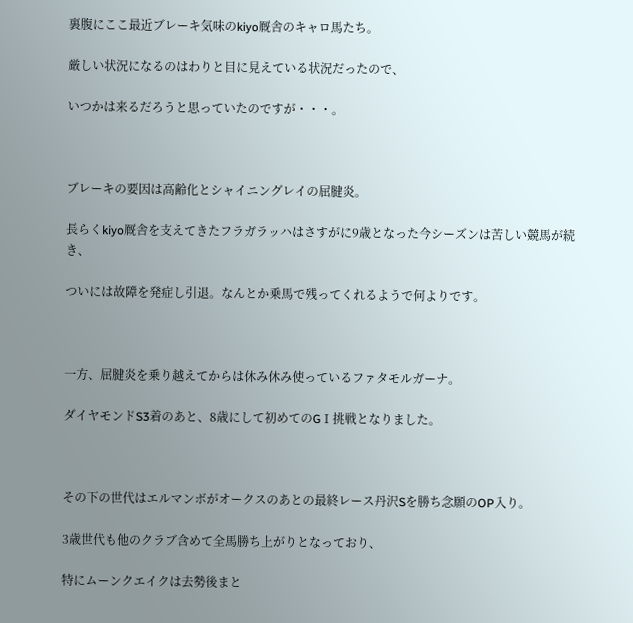裏腹にここ最近ブレーキ気味のkiyo厩舎のキャロ馬たち。

厳しい状況になるのはわりと目に見えている状況だったので、

いつかは来るだろうと思っていたのですが・・・。



ブレーキの要因は高齢化とシャイニングレイの屈腱炎。

長らくkiyo厩舎を支えてきたフラガラッハはさすがに9歳となった今シーズンは苦しい競馬が続き、

ついには故障を発症し引退。なんとか乗馬で残ってくれるようで何よりです。



一方、屈腱炎を乗り越えてからは休み休み使っているファタモルガーナ。

ダイヤモンドS3着のあと、8歳にして初めてのGⅠ挑戦となりました。



その下の世代はエルマンボがオークスのあとの最終レース丹沢Sを勝ち念願のOP入り。

3歳世代も他のクラブ含めて全馬勝ち上がりとなっており、

特にムーンクエイクは去勢後まと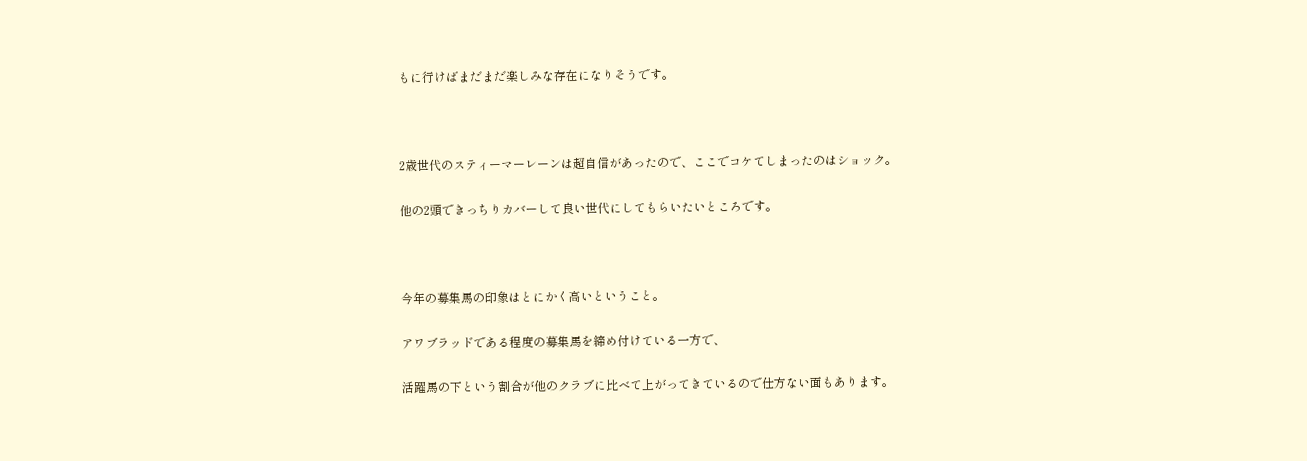もに行けばまだまだ楽しみな存在になりそうです。



2歳世代のスティーマーレーンは超自信があったので、ここでコケてしまったのはショック。

他の2頭できっちりカバーして良い世代にしてもらいたいところです。



今年の募集馬の印象はとにかく高いということ。

アワブラッドである程度の募集馬を締め付けている一方で、

活躍馬の下という割合が他のクラブに比べて上がってきているので仕方ない面もあります。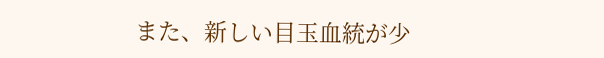また、新しい目玉血統が少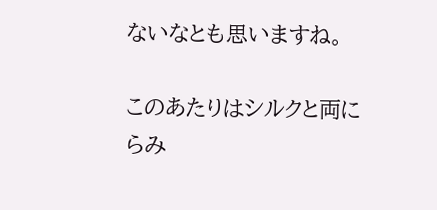ないなとも思いますね。

このあたりはシルクと両にらみ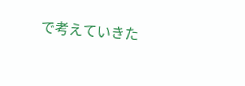で考えていきた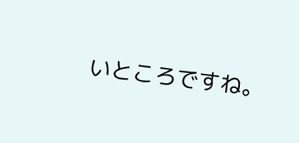いところですね。